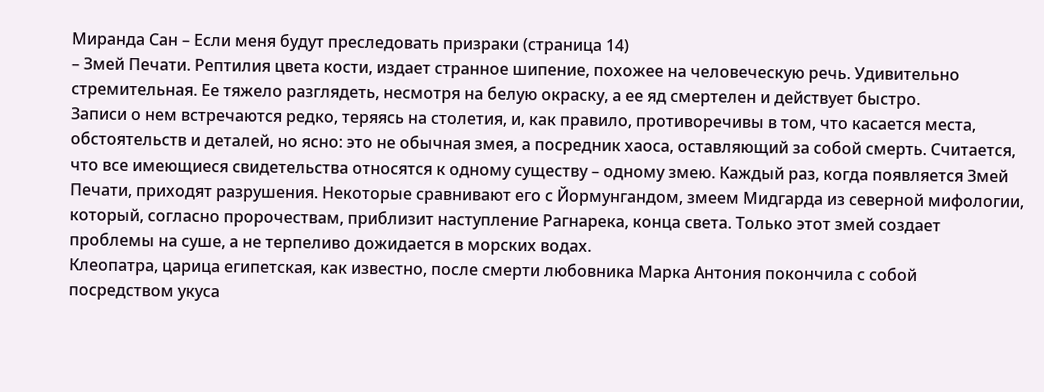Миранда Сан – Если меня будут преследовать призраки (страница 14)
– Змей Печати. Рептилия цвета кости, издает странное шипение, похожее на человеческую речь. Удивительно стремительная. Ее тяжело разглядеть, несмотря на белую окраску, а ее яд смертелен и действует быстро.
Записи о нем встречаются редко, теряясь на столетия, и, как правило, противоречивы в том, что касается места, обстоятельств и деталей, но ясно: это не обычная змея, а посредник хаоса, оставляющий за собой смерть. Считается, что все имеющиеся свидетельства относятся к одному существу – одному змею. Каждый раз, когда появляется Змей Печати, приходят разрушения. Некоторые сравнивают его с Йормунгандом, змеем Мидгарда из северной мифологии, который, согласно пророчествам, приблизит наступление Рагнарека, конца света. Только этот змей создает проблемы на суше, а не терпеливо дожидается в морских водах.
Клеопатра, царица египетская, как известно, после смерти любовника Марка Антония покончила с собой посредством укуса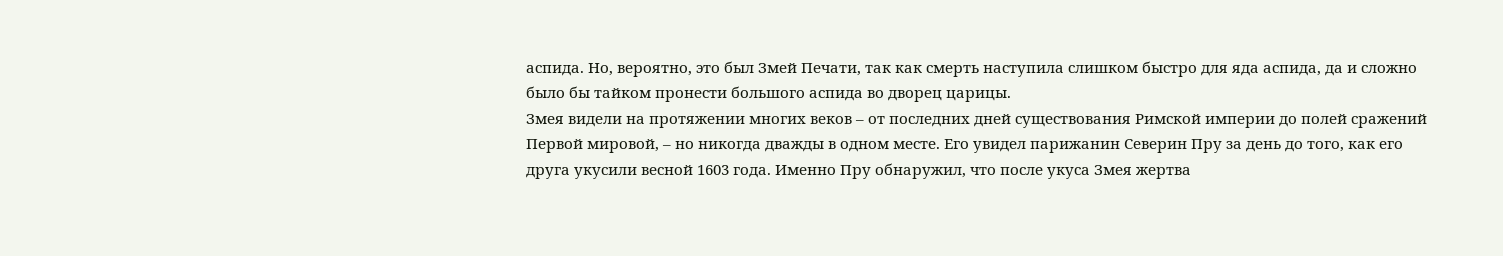аспида. Но, вероятно, это был Змей Печати, так как смерть наступила слишком быстро для яда аспида, да и сложно было бы тайком пронести большого аспида во дворец царицы.
Змея видели на протяжении многих веков – от последних дней существования Римской империи до полей сражений Первой мировой, – но никогда дважды в одном месте. Его увидел парижанин Северин Пру за день до того, как его друга укусили весной 1603 года. Именно Пру обнаружил, что после укуса Змея жертва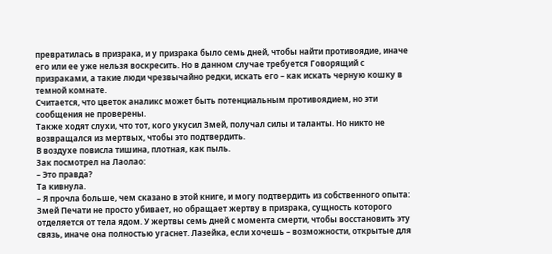превратилась в призрака, и у призрака было семь дней, чтобы найти противоядие, иначе его или ее уже нельзя воскресить. Но в данном случае требуется Говорящий с призраками, а такие люди чрезвычайно редки, искать его – как искать черную кошку в темной комнате.
Считается, что цветок аналикс может быть потенциальным противоядием, но эти сообщения не проверены.
Также ходят слухи, что тот, кого укусил Змей, получал силы и таланты. Но никто не возвращался из мертвых, чтобы это подтвердить.
В воздухе повисла тишина, плотная, как пыль.
Зак посмотрел на Лаолао:
– Это правда?
Та кивнула.
– Я прочла больше, чем сказано в этой книге, и могу подтвердить из собственного опыта: Змей Печати не просто убивает, но обращает жертву в призрака, сущность которого отделяется от тела ядом. У жертвы семь дней с момента смерти, чтобы восстановить эту связь, иначе она полностью угаснет. Лазейка, если хочешь – возможности, открытые для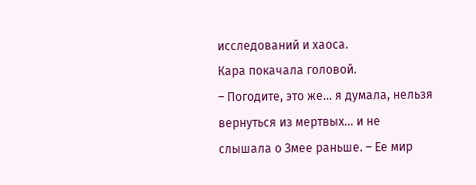исследований и хаоса.
Кара покачала головой.
– Погодите, это же… я думала, нельзя вернуться из мертвых… и не слышала о Змее раньше. – Ее мир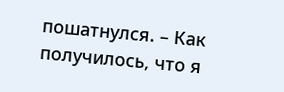пошатнулся. – Как получилось, что я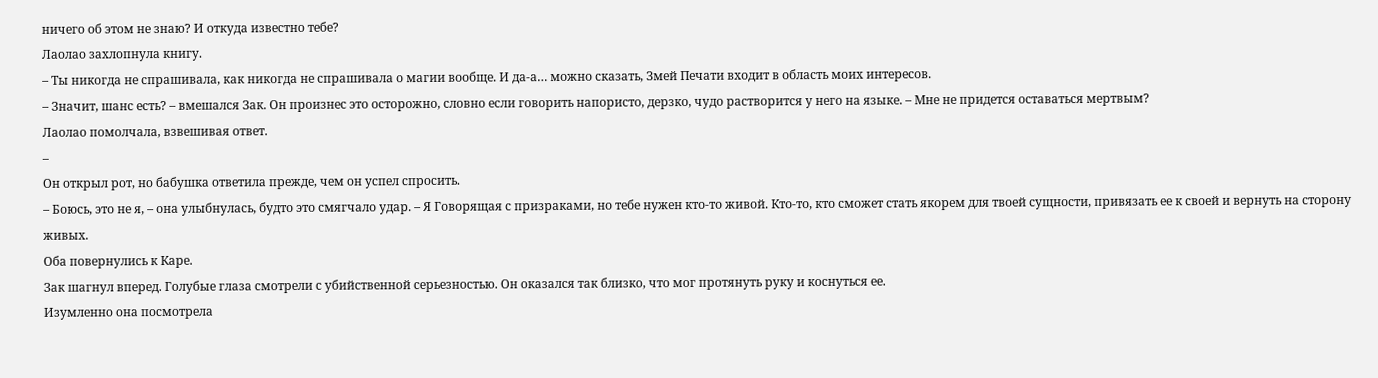ничего об этом не знаю? И откуда известно тебе?
Лаолао захлопнула книгу.
– Ты никогда не спрашивала, как никогда не спрашивала о магии вообще. И да-а… можно сказать, Змей Печати входит в область моих интересов.
– Значит, шанс есть? – вмешался Зак. Он произнес это осторожно, словно если говорить напористо, дерзко, чудо растворится у него на языке. – Мне не придется оставаться мертвым?
Лаолао помолчала, взвешивая ответ.
–
Он открыл рот, но бабушка ответила прежде, чем он успел спросить.
– Боюсь, это не я, – она улыбнулась, будто это смягчало удар. – Я Говорящая с призраками, но тебе нужен кто-то живой. Кто-то, кто сможет стать якорем для твоей сущности, привязать ее к своей и вернуть на сторону живых.
Оба повернулись к Каре.
Зак шагнул вперед. Голубые глаза смотрели с убийственной серьезностью. Он оказался так близко, что мог протянуть руку и коснуться ее.
Изумленно она посмотрела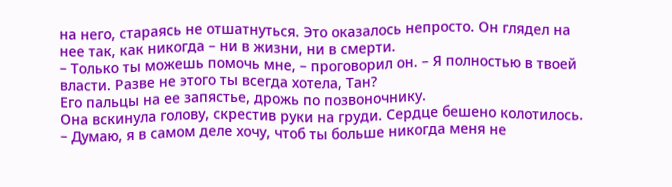на него, стараясь не отшатнуться. Это оказалось непросто. Он глядел на нее так, как никогда – ни в жизни, ни в смерти.
– Только ты можешь помочь мне, – проговорил он. – Я полностью в твоей власти. Разве не этого ты всегда хотела, Тан?
Его пальцы на ее запястье, дрожь по позвоночнику.
Она вскинула голову, скрестив руки на груди. Сердце бешено колотилось.
– Думаю, я в самом деле хочу, чтоб ты больше никогда меня не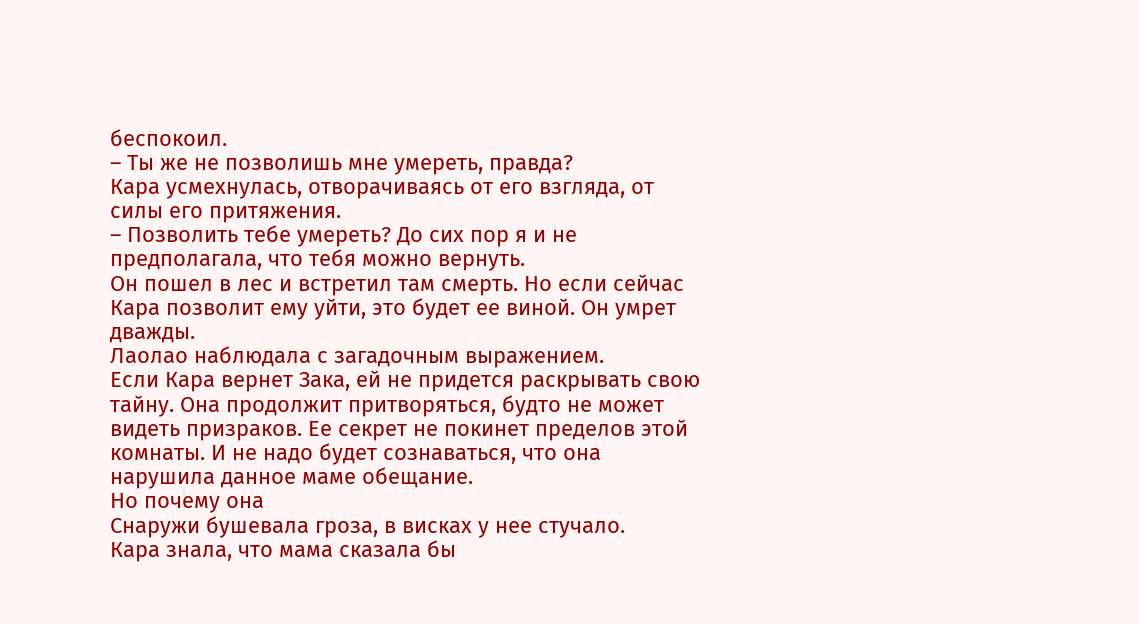беспокоил.
– Ты же не позволишь мне умереть, правда?
Кара усмехнулась, отворачиваясь от его взгляда, от силы его притяжения.
– Позволить тебе умереть? До сих пор я и не предполагала, что тебя можно вернуть.
Он пошел в лес и встретил там смерть. Но если сейчас Кара позволит ему уйти, это будет ее виной. Он умрет дважды.
Лаолао наблюдала с загадочным выражением.
Если Кара вернет Зака, ей не придется раскрывать свою тайну. Она продолжит притворяться, будто не может видеть призраков. Ее секрет не покинет пределов этой комнаты. И не надо будет сознаваться, что она нарушила данное маме обещание.
Но почему она
Снаружи бушевала гроза, в висках у нее стучало.
Кара знала, что мама сказала бы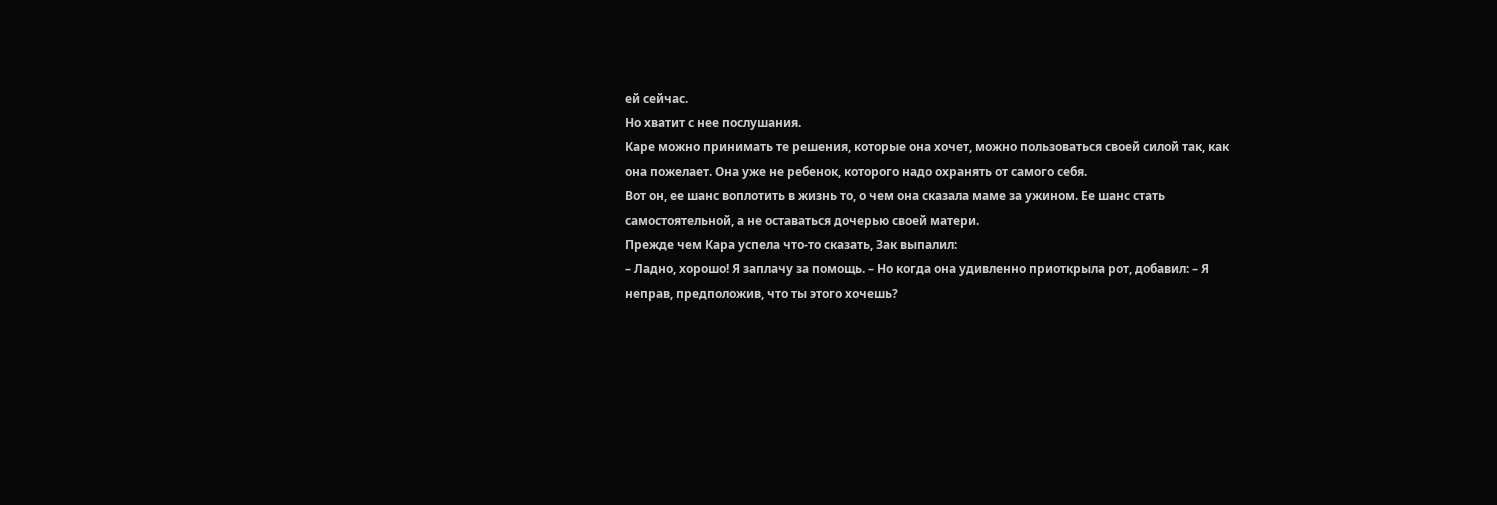ей сейчас.
Но хватит с нее послушания.
Каре можно принимать те решения, которые она хочет, можно пользоваться своей силой так, как она пожелает. Она уже не ребенок, которого надо охранять от самого себя.
Вот он, ее шанс воплотить в жизнь то, о чем она сказала маме за ужином. Ее шанс стать самостоятельной, а не оставаться дочерью своей матери.
Прежде чем Кара успела что-то сказать, Зак выпалил:
– Ладно, хорошо! Я заплачу за помощь. – Но когда она удивленно приоткрыла рот, добавил: – Я неправ, предположив, что ты этого хочешь?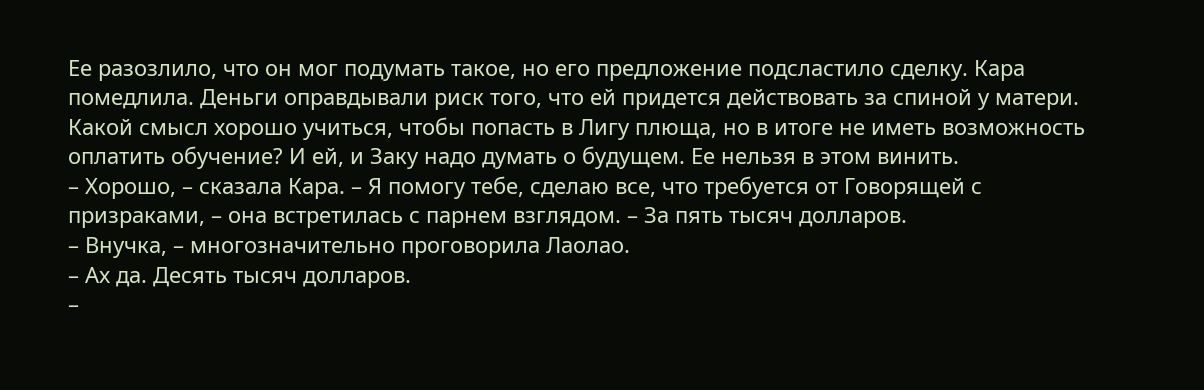Ее разозлило, что он мог подумать такое, но его предложение подсластило сделку. Кара помедлила. Деньги оправдывали риск того, что ей придется действовать за спиной у матери. Какой смысл хорошо учиться, чтобы попасть в Лигу плюща, но в итоге не иметь возможность оплатить обучение? И ей, и Заку надо думать о будущем. Ее нельзя в этом винить.
– Хорошо, – сказала Кара. – Я помогу тебе, сделаю все, что требуется от Говорящей с призраками, – она встретилась с парнем взглядом. – За пять тысяч долларов.
– Внучка, – многозначительно проговорила Лаолао.
– Ах да. Десять тысяч долларов.
–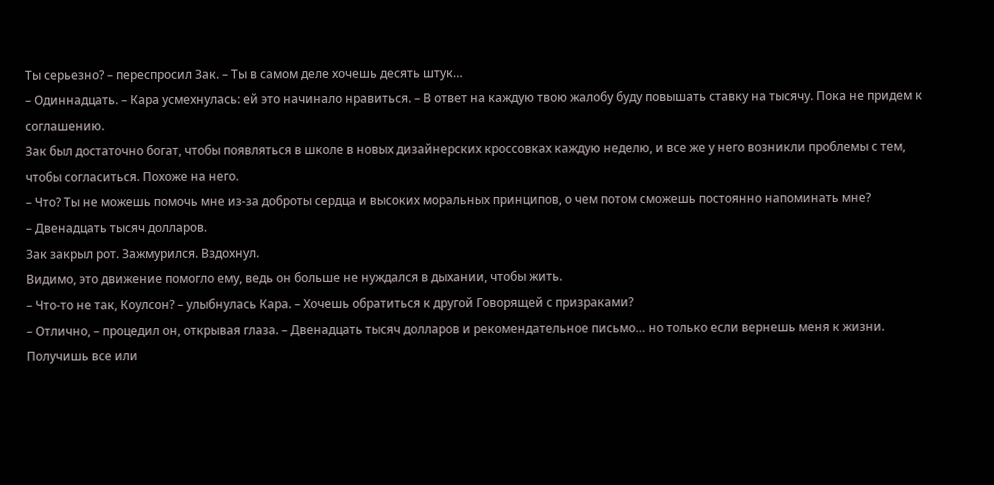Ты серьезно? – переспросил Зак. – Ты в самом деле хочешь десять штук…
– Одиннадцать. – Кара усмехнулась: ей это начинало нравиться. – В ответ на каждую твою жалобу буду повышать ставку на тысячу. Пока не придем к соглашению.
Зак был достаточно богат, чтобы появляться в школе в новых дизайнерских кроссовках каждую неделю, и все же у него возникли проблемы с тем, чтобы согласиться. Похоже на него.
– Что? Ты не можешь помочь мне из-за доброты сердца и высоких моральных принципов, о чем потом сможешь постоянно напоминать мне?
– Двенадцать тысяч долларов.
Зак закрыл рот. Зажмурился. Вздохнул.
Видимо, это движение помогло ему, ведь он больше не нуждался в дыхании, чтобы жить.
– Что-то не так, Коулсон? – улыбнулась Кара. – Хочешь обратиться к другой Говорящей с призраками?
– Отлично, – процедил он, открывая глаза. – Двенадцать тысяч долларов и рекомендательное письмо… но только если вернешь меня к жизни. Получишь все или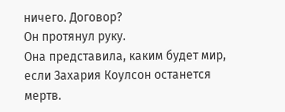ничего. Договор?
Он протянул руку.
Она представила, каким будет мир, если Захария Коулсон останется мертв.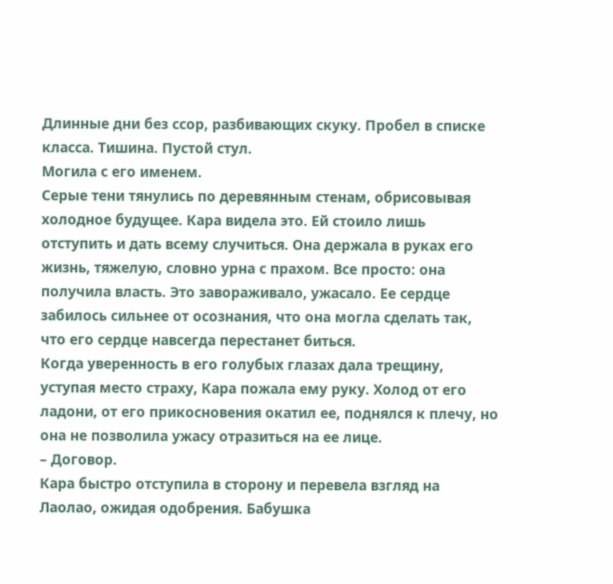Длинные дни без ссор, разбивающих скуку. Пробел в списке класса. Тишина. Пустой стул.
Могила с его именем.
Серые тени тянулись по деревянным стенам, обрисовывая холодное будущее. Кара видела это. Ей стоило лишь отступить и дать всему случиться. Она держала в руках его жизнь, тяжелую, словно урна с прахом. Все просто: она получила власть. Это завораживало, ужасало. Ее сердце забилось сильнее от осознания, что она могла сделать так, что его сердце навсегда перестанет биться.
Когда уверенность в его голубых глазах дала трещину, уступая место страху, Кара пожала ему руку. Холод от его ладони, от его прикосновения окатил ее, поднялся к плечу, но она не позволила ужасу отразиться на ее лице.
– Договор.
Кара быстро отступила в сторону и перевела взгляд на Лаолао, ожидая одобрения. Бабушка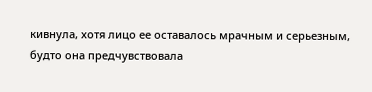кивнула, хотя лицо ее оставалось мрачным и серьезным, будто она предчувствовала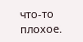что-то плохое.